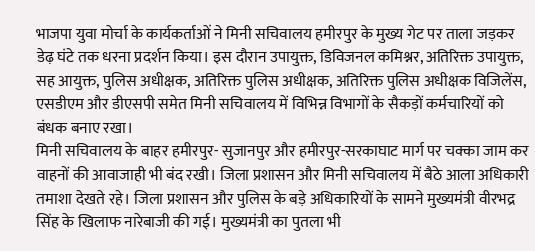भाजपा युवा मोर्चा के कार्यकर्ताओं ने मिनी सचिवालय हमीरपुर के मुख्य गेट पर ताला जड़कर डेढ़ घंटे तक धरना प्रदर्शन किया। इस दौरान उपायुक्त, डिविजनल कमिश्नर, अतिरिक्त उपायुक्त, सह आयुक्त, पुलिस अधीक्षक, अतिरिक्त पुलिस अधीक्षक, अतिरिक्त पुलिस अधीक्षक विजिलेंस, एसडीएम और डीएसपी समेत मिनी सचिवालय में विभिन्न विभागों के सैकड़ों कर्मचारियों को बंधक बनाए रखा।
मिनी सचिवालय के बाहर हमीरपुर- सुजानपुर और हमीरपुर-सरकाघाट मार्ग पर चक्का जाम कर वाहनों की आवाजाही भी बंद रखी। जिला प्रशासन और मिनी सचिवालय में बैठे आला अधिकारी तमाशा देखते रहे। जिला प्रशासन और पुलिस के बड़े अधिकारियों के सामने मुख्यमंत्री वीरभद्र सिंह के खिलाफ नारेबाजी की गई। मुख्यमंत्री का पुतला भी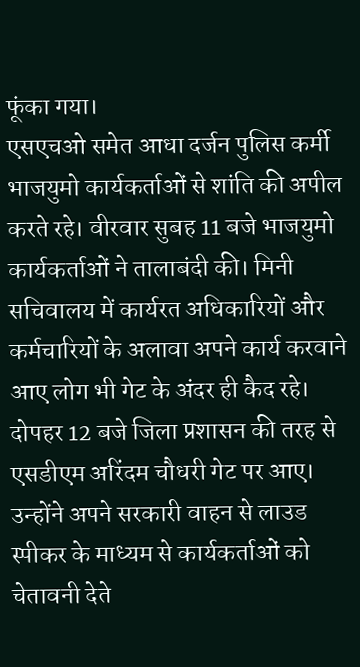फूंका गया।
एसएचओ समेत आधा दर्जन पुलिस कर्मी भाजयुमो कार्यकर्ताओं से शांति की अपील करते रहे। वीरवार सुबह 11 बजे भाजयुमो कार्यकर्ताओं ने तालाबंदी की। मिनी सचिवालय में कार्यरत अधिकारियों और कर्मचारियों के अलावा अपने कार्य करवाने आए लोग भी गेट के अंदर ही कैद रहे। दोपहर 12 बजे जिला प्रशासन की तरह से एसडीएम अरिंदम चौधरी गेट पर आए। उन्होंने अपने सरकारी वाहन से लाउड स्पीकर के माध्यम से कार्यकर्ताओं को चेतावनी देते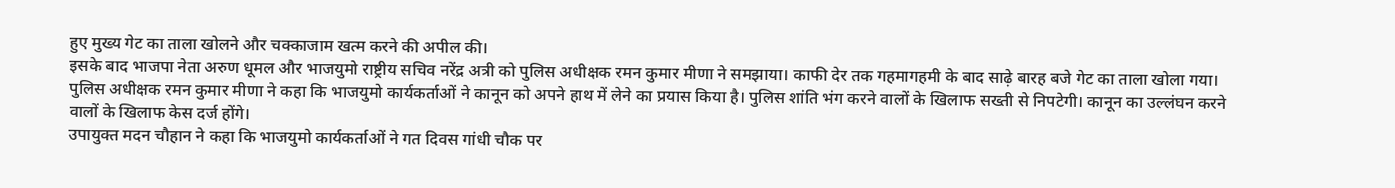हुए मुख्य गेट का ताला खोलने और चक्काजाम खत्म करने की अपील की।
इसके बाद भाजपा नेता अरुण धूमल और भाजयुमो राष्ट्रीय सचिव नरेंद्र अत्री को पुलिस अधीक्षक रमन कुमार मीणा ने समझाया। काफी देर तक गहमागहमी के बाद साढ़े बारह बजे गेट का ताला खोला गया। पुलिस अधीक्षक रमन कुमार मीणा ने कहा कि भाजयुमो कार्यकर्ताओं ने कानून को अपने हाथ में लेने का प्रयास किया है। पुलिस शांति भंग करने वालों के खिलाफ सख्ती से निपटेगी। कानून का उल्लंघन करने वालों के खिलाफ केस दर्ज होंगे।
उपायुक्त मदन चौहान ने कहा कि भाजयुमो कार्यकर्ताओं ने गत दिवस गांधी चौक पर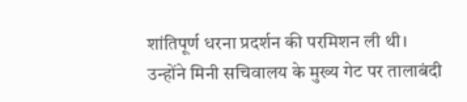शांतिपूर्ण धरना प्रदर्शन की परमिशन ली थी। उन्होंने मिनी सचिवालय के मुख्य गेट पर तालाबंदी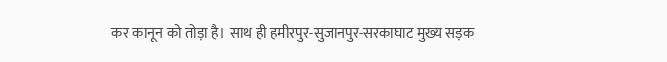कर कानून को तोड़ा है। साथ ही हमीरपुर-सुजानपुर-सरकाघाट मुख्य सड़क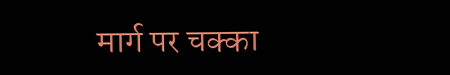मार्ग पर चक्का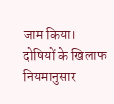जाम किया। दोषियों के खिलाफ नियमानुसार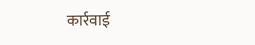कार्रवाई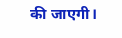की जाएगी।